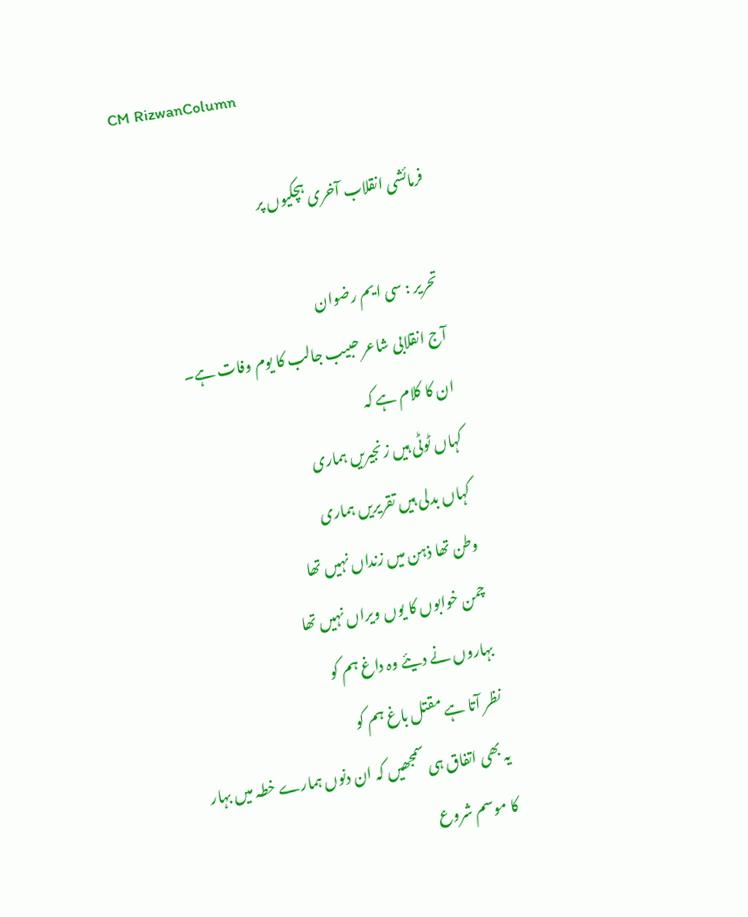CM RizwanColumn

فرمائشی انقلاب آخری ہچکیوں پر

تحریر : سی ایم رضوان
آج انقلابی شاعر حبیب جالب کا یوم وفات ہے۔
ان کا کلام ہے کہ
کہاں ٹوٹی ہیں زنجیریں ہماری
کہاں بدلی ہیں تقریریں ہماری
وطن تھا ذہن میں زنداں نہیں تھا
چمن خوابوں کا یوں ویراں نہیں تھا
بہاروں نے دیئے وہ داغ ہم کو
نظر آتا ہے مقتل باغ ہم کو
یہ بھی اتفاق ہی سمجھیں کہ ان دنوں ہمارے خطہ میں بہار کا موسم شروع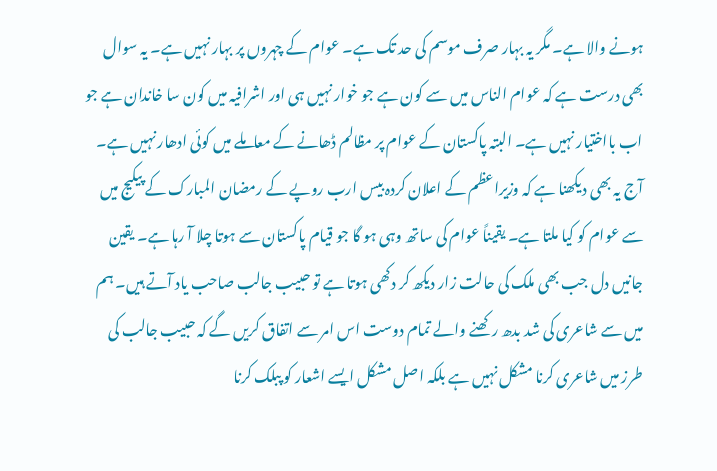ہونے والا ہے۔ مگر یہ بہار صرف موسم کی حد تک ہے۔ عوام کے چہروں پر بہار نہیں ہے۔ یہ سوال بھی درست ہے کہ عوام الناس میں سے کون ہے جو خوار نہیں ہی اور اشرافیہ میں کون سا خاندان ہے جو اب بااختیار نہیں ہے۔ البتہ پاکستان کے عوام پر مظالم ڈھانے کے معاملے میں کوئی ادھار نہیں ہے۔ آج یہ بھی دیکھنا ہے کہ وزیراعظم کے اعلان کردہ بیس ارب روپے کے رمضان المبارک کے پیکیج میں سے عوام کو کیا ملتا ہے۔ یقیناً عوام کی ساتھ وہی ہو گا جو قیام پاکستان سے ہوتا چلا آ رہا ہے۔ یقین جانیں دل جب بھی ملک کی حالت زار دیکھ کر دکھی ہوتا ہے تو حبیب جالب صاحب یاد آتے ہیں۔ ہم میں سے شاعری کی شد بدھ رکھنے والے تمام دوست اس امر سے اتفاق کریں گے کہ حبیب جالب کی طرز میں شاعری کرنا مشکل نہیں ہے بلکہ اصل مشکل ایسے اشعار کو پبلک کرنا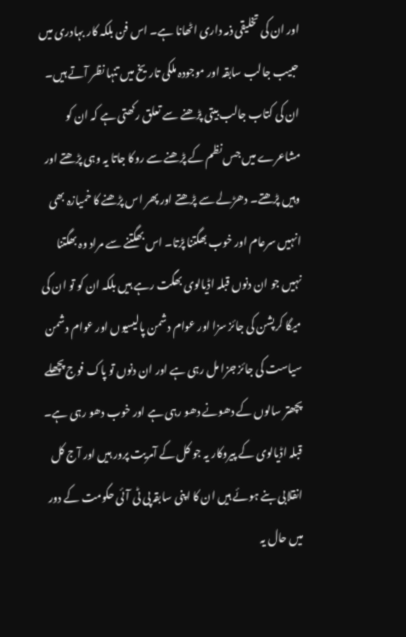اور ان کی تخلیقی ذمہ داری اٹھانا ہے۔ اس فن بلکہ کار بہادری میں حبیب جالب سابقہ اور موجودہ ملکی تاریخ میں تنہا نظر آتے ہیں۔ ان کی کتاب جالب بیتی پڑھنے سے تعلق رکھتی ہے کہ ان کو مشاعرے میں جس نظم کے پڑھنے سے روکا جاتا یہ وہی پڑھتے اور وہیں پڑھتے۔ دھڑلے سے پڑھتے اور پھر اس پڑھنے کا خمیازہ بھی انہیں سرعام اور خوب بھگتنا پڑتا۔ اس بھگتنے سے مراد وہ بھگتنا نہیں جو ان دنوں قبلہ اڈیالوی بھگت رہے ہیں بلکہ ان کو تو ان کی میگا کرپشن کی جائز سزا اور عوام دشمن پالیسیوں اور عوام دشمن سیاست کی جائز جزا مل رہی ہے اور ان دنوں تو پاک فوج پچھلے پچھتر سالوں کے دھونے دھو رہی ہے اور خوب دھو رہی ہے۔ قبلہ اڈیالوی کے پیروکار یہ جو کل کے آمریت پرور ہیں اور آج کل انقلابی بنے ہوئے ہیں ان کا اپنی سابقہ پی ٹی آئی حکومت کے دور میں حال یہ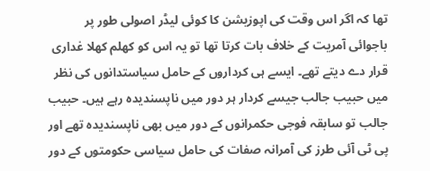تھا کہ اگر اس وقت کی اپوزیشن کا کوئی لیڈر اصولی طور پر باجوائی آمریت کے خلاف بات کرتا تھا تو یہ اس کو کھلم کھلا غداری قرار دے دیتے تھے۔ ایسے ہی کرداروں کے حامل سیاستدانوں کی نظر میں حبیب جالب جیسے کردار ہر دور میں ناپسندیدہ رہے ہیں۔ حبیب جالب تو سابقہ فوجی حکمرانوں کے دور میں بھی ناپسندیدہ تھے اور پی ٹی آئی طرز کی آمرانہ صفات کی حامل سیاسی حکومتوں کے دور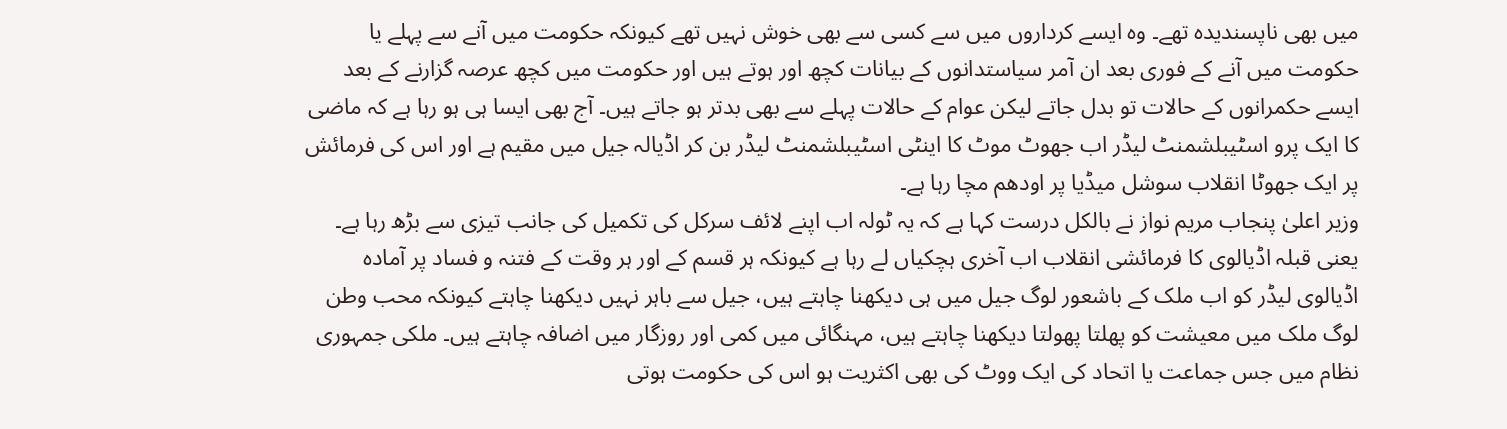میں بھی ناپسندیدہ تھے۔ وہ ایسے کرداروں میں سے کسی سے بھی خوش نہیں تھے کیونکہ حکومت میں آنے سے پہلے یا حکومت میں آنے کے فوری بعد ان آمر سیاستدانوں کے بیانات کچھ اور ہوتے ہیں اور حکومت میں کچھ عرصہ گزارنے کے بعد ایسے حکمرانوں کے حالات تو بدل جاتے لیکن عوام کے حالات پہلے سے بھی بدتر ہو جاتے ہیں۔ آج بھی ایسا ہی ہو رہا ہے کہ ماضی کا ایک پرو اسٹیبلشمنٹ لیڈر اب جھوٹ موٹ کا اینٹی اسٹیبلشمنٹ لیڈر بن کر اڈیالہ جیل میں مقیم ہے اور اس کی فرمائش پر ایک جھوٹا انقلاب سوشل میڈیا پر اودھم مچا رہا ہے۔
وزیر اعلیٰ پنجاب مریم نواز نے بالکل درست کہا ہے کہ یہ ٹولہ اب اپنے لائف سرکل کی تکمیل کی جانب تیزی سے بڑھ رہا ہے۔ یعنی قبلہ اڈیالوی کا فرمائشی انقلاب اب آخری ہچکیاں لے رہا ہے کیونکہ ہر قسم کے اور ہر وقت کے فتنہ و فساد پر آمادہ اڈیالوی لیڈر کو اب ملک کے باشعور لوگ جیل میں ہی دیکھنا چاہتے ہیں، جیل سے باہر نہیں دیکھنا چاہتے کیونکہ محب وطن لوگ ملک میں معیشت کو پھلتا پھولتا دیکھنا چاہتے ہیں، مہنگائی میں کمی اور روزگار میں اضافہ چاہتے ہیں۔ ملکی جمہوری نظام میں جس جماعت یا اتحاد کی ایک ووٹ کی بھی اکثریت ہو اس کی حکومت ہوتی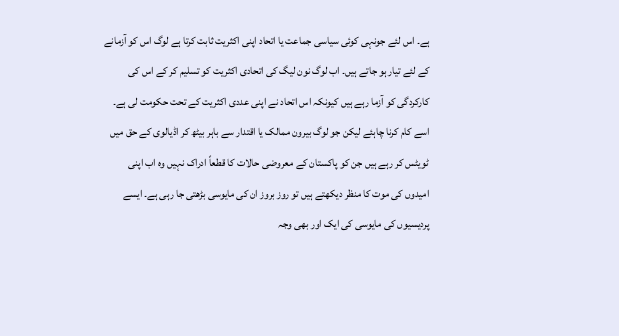ہے۔ اس لئے جونہی کوئی سیاسی جماعت یا اتحاد اپنی اکثریت ثابت کرتا ہے لوگ اس کو آزمانے کے لئے تیار ہو جاتے ہیں۔ اب لوگ نون لیگ کی اتحادی اکثریت کو تسلیم کر کے اس کی کارکردگی کو آزما رہے ہیں کیونکہ اس اتحاد نے اپنی عددی اکثریت کے تحت حکومت لی ہے۔ اسے کام کرنا چاہئے لیکن جو لوگ بیرون ممالک یا اقتدار سے باہر بیٹھ کر اڈیالوی کے حق میں ٹویٹس کر رہے ہیں جن کو پاکستان کے معروضی حالات کا قطعاً ادراک نہیں وہ اب اپنی امیدوں کی موت کا منظر دیکھتے ہیں تو روز بروز ان کی مایوسی بڑھتی جا رہی ہے۔ ایسے پردیسیوں کی مایوسی کی ایک اور بھی وجہ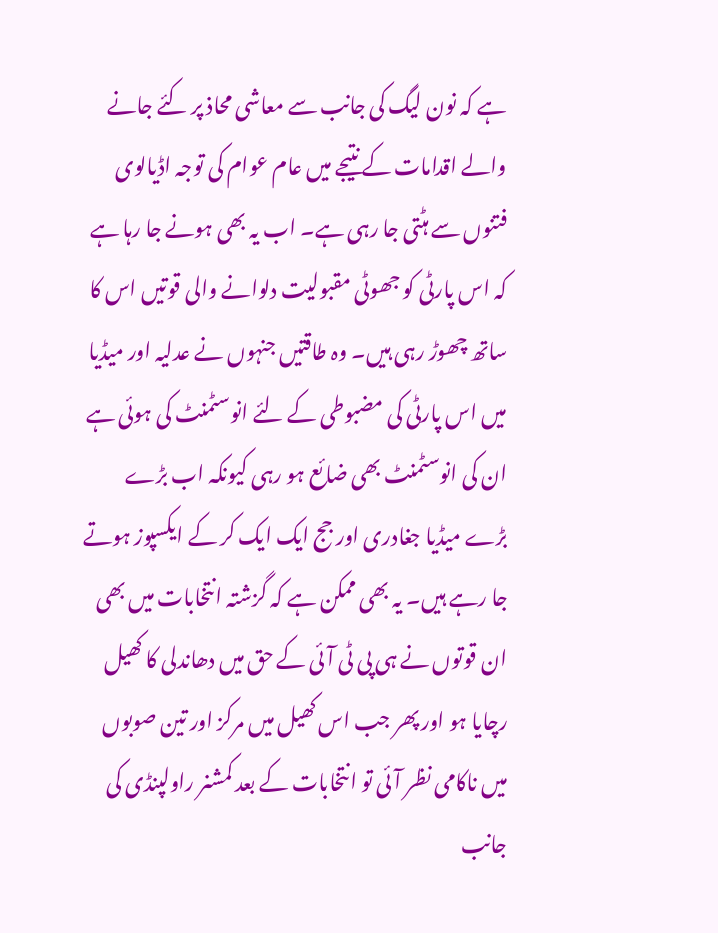ہے کہ نون لیگ کی جانب سے معاشی محاذ پر کئے جانے والے اقدامات کے نتیجے میں عام عوام کی توجہ اڈیالوی فتنوں سے ہٹتی جا رہی ہے۔ اب یہ بھی ہونے جا رہا ہے کہ اس پارٹی کو جھوٹی مقبولیت دلوانے والی قوتیں اس کا ساتھ چھوڑ رہی ہیں۔ وہ طاقتیں جنہوں نے عدلیہ اور میڈیا میں اس پارٹی کی مضبوطی کے لئے انوسٹمنٹ کی ہوئی ہے ان کی انوسٹمنٹ بھی ضائع ہو رہی کیونکہ اب بڑے بڑے میڈیا جغادری اور جج ایک ایک کر کے ایکسپوز ہوتے جا رہے ہیں۔ یہ بھی ممکن ہے کہ گزشتہ انتخابات میں بھی ان قوتوں نے ہی پی ٹی آئی کے حق میں دھاندلی کا کھیل رچایا ہو اور پھر جب اس کھیل میں مرکز اور تین صوبوں میں ناکامی نظر آئی تو انتخابات کے بعد کمشنر راولپنڈی کی جانب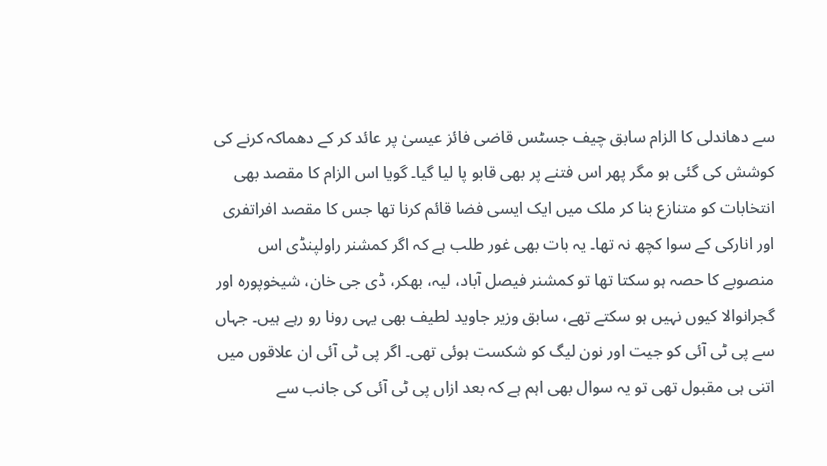سے دھاندلی کا الزام سابق چیف جسٹس قاضی فائز عیسیٰ پر عائد کر کے دھماکہ کرنے کی کوشش کی گئی ہو مگر پھر اس فتنے پر بھی قابو پا لیا گیا۔ گویا اس الزام کا مقصد بھی انتخابات کو متنازع بنا کر ملک میں ایک ایسی فضا قائم کرنا تھا جس کا مقصد افراتفری اور انارکی کے سوا کچھ نہ تھا۔ یہ بات بھی غور طلب ہے کہ اگر کمشنر راولپنڈی اس منصوبے کا حصہ ہو سکتا تھا تو کمشنر فیصل آباد، لیہ، بھکر، ڈی جی خان، شیخوپورہ اور گجرانوالا کیوں نہیں ہو سکتے تھے، سابق وزیر جاوید لطیف بھی یہی رونا رو رہے ہیں۔ جہاں سے پی ٹی آئی کو جیت اور نون لیگ کو شکست ہوئی تھی۔ اگر پی ٹی آئی ان علاقوں میں اتنی ہی مقبول تھی تو یہ سوال بھی اہم ہے کہ بعد ازاں پی ٹی آئی کی جانب سے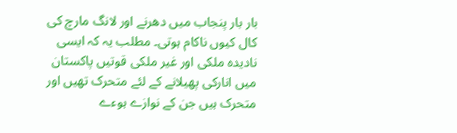بار بار پنجاب میں دھرنے اور لانگ مارچ کی کال کیوں ناکام ہوتی۔ مطلب یہ کہ ایسی نادیدہ ملکی اور غیر ملکی قوتیں پاکستان میں انارکی پھیلانے کے لئے متحرک تھیں اور متحرک ہیں جن کے نوازے ہوءے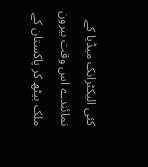کئی الیکٹرانک میڈیا کے نمائندے اس وقت بیرون ملک بیٹھ کر پاکستان کے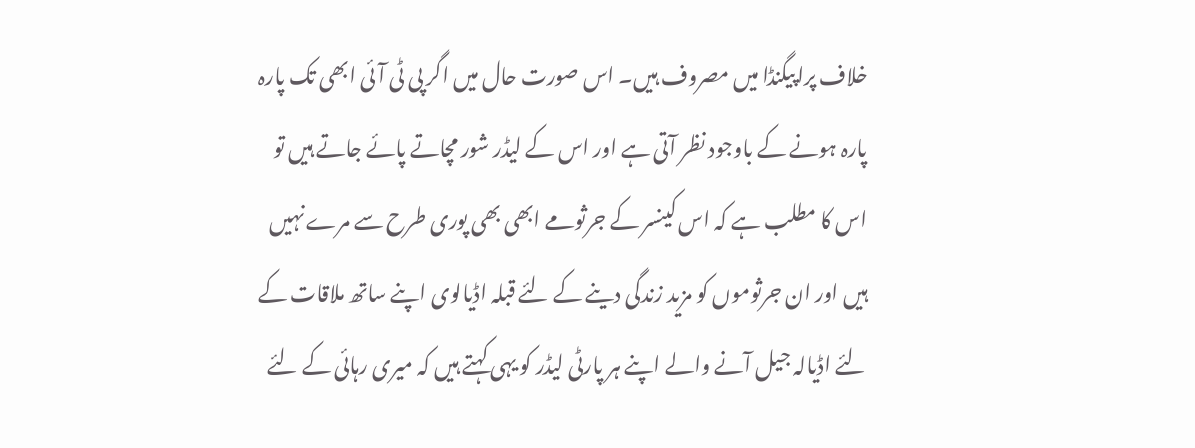خلاف پراپیگنڈا میں مصروف ہیں۔ اس صورت حال میں اگر پی ٹی آئی ابھی تک پارہ پارہ ہونے کے باوجود نظر آتی ہے اور اس کے لیڈر شور مچاتے پائے جاتے ہیں تو اس کا مطلب ہے کہ اس کینسر کے جرثومے ابھی بھی پوری طرح سے مرے نہیں ہیں اور ان جرثوموں کو مزید زندگی دینے کے لئے قبلہ اڈیالوی اپنے ساتھ ملاقات کے لئے اڈیالہ جیل آنے والے اپنے ہر پارٹی لیڈر کو یہی کہتے ہیں کہ میری رہائی کے لئے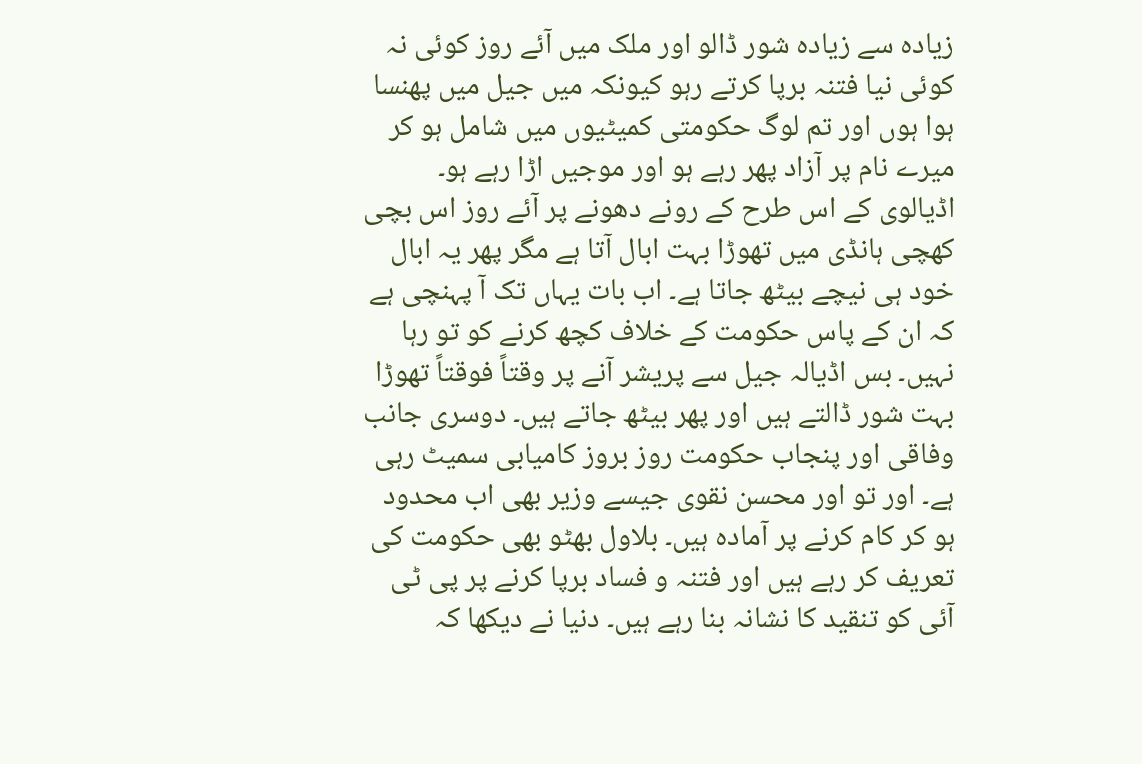زیادہ سے زیادہ شور ڈالو اور ملک میں آئے روز کوئی نہ کوئی نیا فتنہ برپا کرتے رہو کیونکہ میں جیل میں پھنسا ہوا ہوں اور تم لوگ حکومتی کمیٹیوں میں شامل ہو کر میرے نام پر آزاد پھر رہے ہو اور موجیں اڑا رہے ہو۔ اڈیالوی کے اس طرح کے رونے دھونے پر آئے روز اس بچی کھچی ہانڈی میں تھوڑا بہت ابال آتا ہے مگر پھر یہ ابال خود ہی نیچے بیٹھ جاتا ہے۔ اب بات یہاں تک آ پہنچی ہے کہ ان کے پاس حکومت کے خلاف کچھ کرنے کو تو رہا نہیں۔ بس اڈیالہ جیل سے پریشر آنے پر وقتاً فوقتاً تھوڑا بہت شور ڈالتے ہیں اور پھر بیٹھ جاتے ہیں۔ دوسری جانب وفاقی اور پنجاب حکومت روز بروز کامیابی سمیٹ رہی ہے۔ اور تو اور محسن نقوی جیسے وزیر بھی اب محدود ہو کر کام کرنے پر آمادہ ہیں۔ بلاول بھٹو بھی حکومت کی تعریف کر رہے ہیں اور فتنہ و فساد برپا کرنے پر پی ٹی آئی کو تنقید کا نشانہ بنا رہے ہیں۔ دنیا نے دیکھا کہ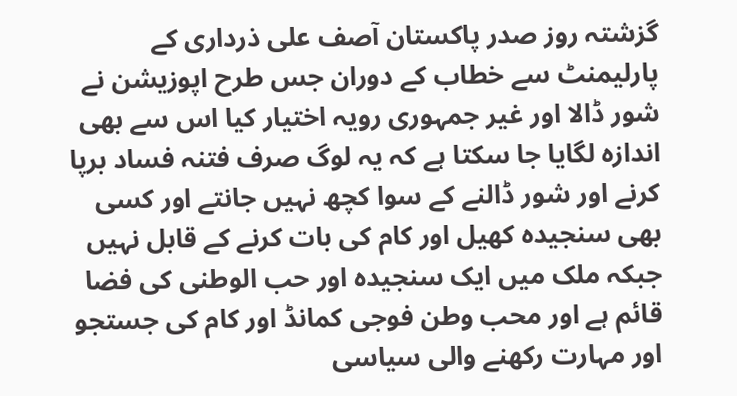گزشتہ روز صدر پاکستان آصف علی ذرداری کے پارلیمنٹ سے خطاب کے دوران جس طرح اپوزیشن نے شور ڈالا اور غیر جمہوری رویہ اختیار کیا اس سے بھی اندازہ لگایا جا سکتا ہے کہ یہ لوگ صرف فتنہ فساد برپا کرنے اور شور ڈالنے کے سوا کچھ نہیں جانتے اور کسی بھی سنجیدہ کھیل اور کام کی بات کرنے کے قابل نہیں جبکہ ملک میں ایک سنجیدہ اور حب الوطنی کی فضا قائم ہے اور محب وطن فوجی کمانڈ اور کام کی جستجو اور مہارت رکھنے والی سیاسی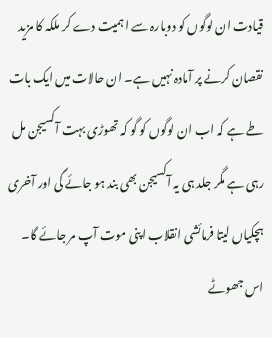قیادت ان لوگوں کو دوبارہ سے اہمیت دے کر ملکہ کا مزید نقصان کرنے پر آمادہ نہیں ہے۔ ان حالات میں ایک بات طے ہے کہ اب ان لوگوں کو گو کہ تھوڑی بہت آکسیجن مل رہی ہے مگر جلد ہی یہ آکسیجن بھی بند ہو جائے گی اور آخری ہچکیاں لیتا فرمائشی انقلاب اپنی موت آپ مر جائے گا۔ اس جھوٹے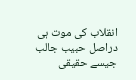انقلاب کی موت ہی دراصل حبیب جالب جیسے حقیقی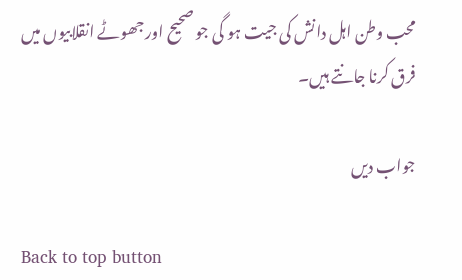محب وطن اہل دانش کی جیت ہو گی جو صحیح اور جھوٹے انقلابیوں میں فرق کرنا جانتے ہیں۔

جواب دیں

Back to top button